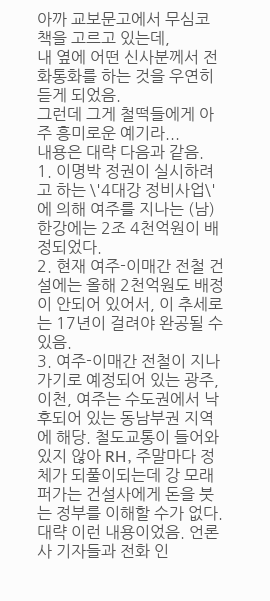아까 교보문고에서 무심코 책을 고르고 있는데,
내 옆에 어떤 신사분께서 전화통화를 하는 것을 우연히 듣게 되었음.
그런데 그게 철떡들에게 아주 흥미로운 예기라...
내용은 대략 다음과 같음.
1. 이명박 정권이 실시하려고 하는 \'4대강 정비사업\'에 의해 여주를 지나는 (남)한강에는 2조 4천억원이 배정되었다.
2. 현재 여주-이매간 전철 건설에는 올해 2천억원도 배정이 안되어 있어서, 이 추세로는 17년이 걸려야 완공될 수 있음.
3. 여주-이매간 전철이 지나가기로 예정되어 있는 광주, 이천, 여주는 수도권에서 낙후되어 있는 동남부권 지역에 해당. 철도교통이 들어와있지 않아 RH, 주말마다 정체가 되풀이되는데 강 모래퍼가는 건설사에게 돈을 붓는 정부를 이해할 수가 없다.
대략 이런 내용이었음. 언론사 기자들과 전화 인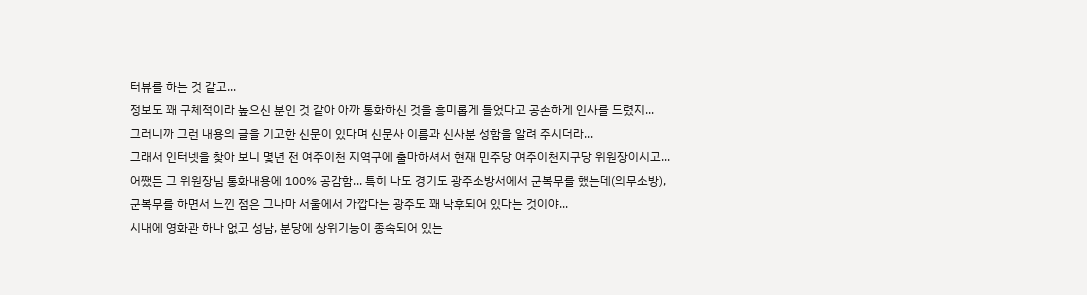터뷰를 하는 것 같고...
정보도 꽤 구체적이라 높으신 분인 것 같아 아까 통화하신 것을 흥미롭게 들었다고 공손하게 인사를 드렸지...
그러니까 그런 내용의 글을 기고한 신문이 있다며 신문사 이름과 신사분 성함을 알려 주시더라...
그래서 인터넷을 찾아 보니 몇년 전 여주이천 지역구에 출마하셔서 현재 민주당 여주이천지구당 위원장이시고...
어쨌든 그 위원장님 통화내용에 100% 공감함... 특히 나도 경기도 광주소방서에서 군복무를 했는데(의무소방),
군복무를 하면서 느낀 점은 그나마 서울에서 가깝다는 광주도 꽤 낙후되어 있다는 것이야...
시내에 영화관 하나 없고 성남, 분당에 상위기능이 종속되어 있는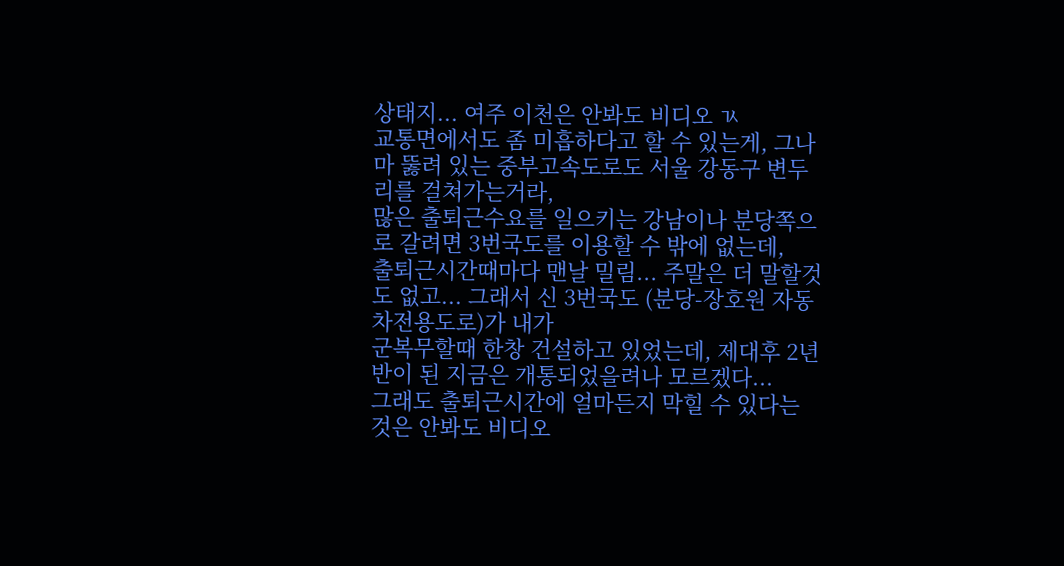상태지... 여주 이천은 안봐도 비디오 ㄳ
교통면에서도 좀 미흡하다고 할 수 있는게, 그나마 뚫려 있는 중부고속도로도 서울 강동구 변두리를 걸쳐가는거라,
많은 출퇴근수요를 일으키는 강남이나 분당쪽으로 갈려면 3번국도를 이용할 수 밖에 없는데,
출퇴근시간때마다 맨날 밀림... 주말은 더 말할것도 없고... 그래서 신 3번국도 (분당-장호원 자동차전용도로)가 내가
군복무할때 한창 건설하고 있었는데, 제대후 2년반이 된 지금은 개통되었을려나 모르겠다...
그래도 출퇴근시간에 얼마든지 막힐 수 있다는 것은 안봐도 비디오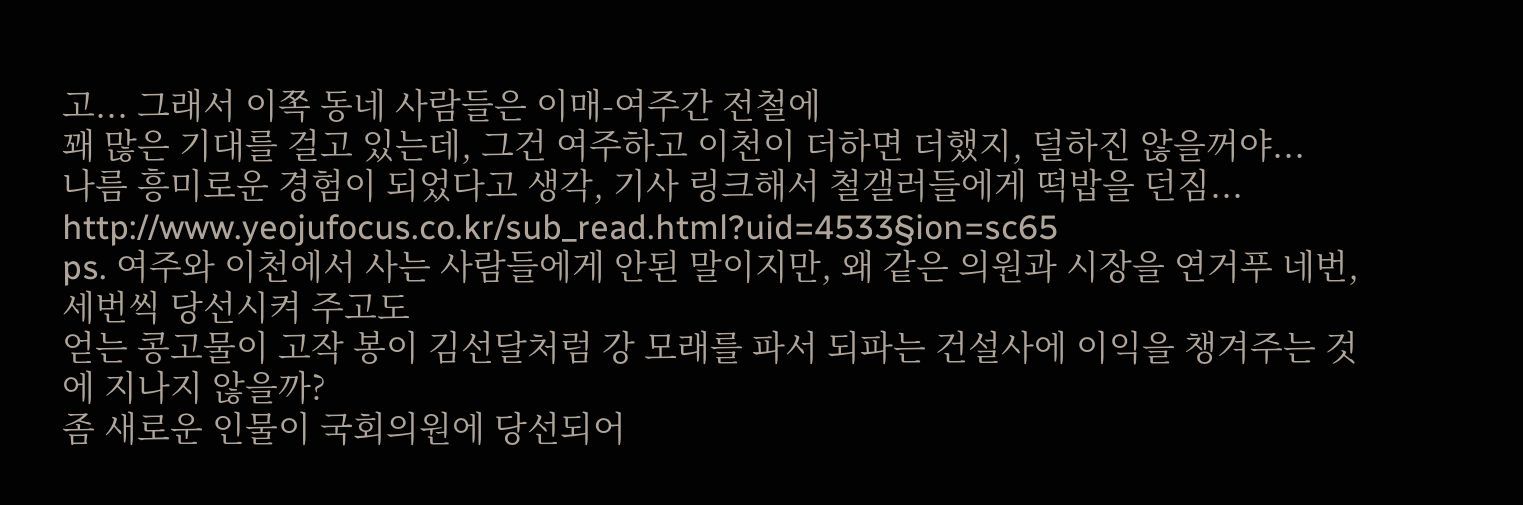고... 그래서 이쪽 동네 사람들은 이매-여주간 전철에
꽤 많은 기대를 걸고 있는데, 그건 여주하고 이천이 더하면 더했지, 덜하진 않을꺼야...
나름 흥미로운 경험이 되었다고 생각, 기사 링크해서 철갤러들에게 떡밥을 던짐...
http://www.yeojufocus.co.kr/sub_read.html?uid=4533§ion=sc65
ps. 여주와 이천에서 사는 사람들에게 안된 말이지만, 왜 같은 의원과 시장을 연거푸 네번, 세번씩 당선시켜 주고도
얻는 콩고물이 고작 봉이 김선달처럼 강 모래를 파서 되파는 건설사에 이익을 챙겨주는 것에 지나지 않을까?
좀 새로운 인물이 국회의원에 당선되어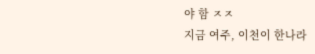야 함 ㅈㅈ
지금 여주, 이천이 한나라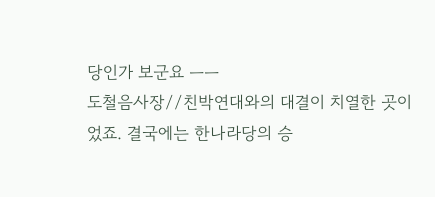당인가 보군요 ㅡㅡ
도철음사장//친박연대와의 대결이 치열한 곳이었죠. 결국에는 한나라당의 승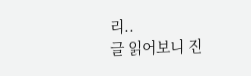리..
글 읽어보니 진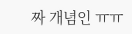짜 개념인 ㅠㅠ